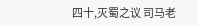四十,灭蜀之议 司马老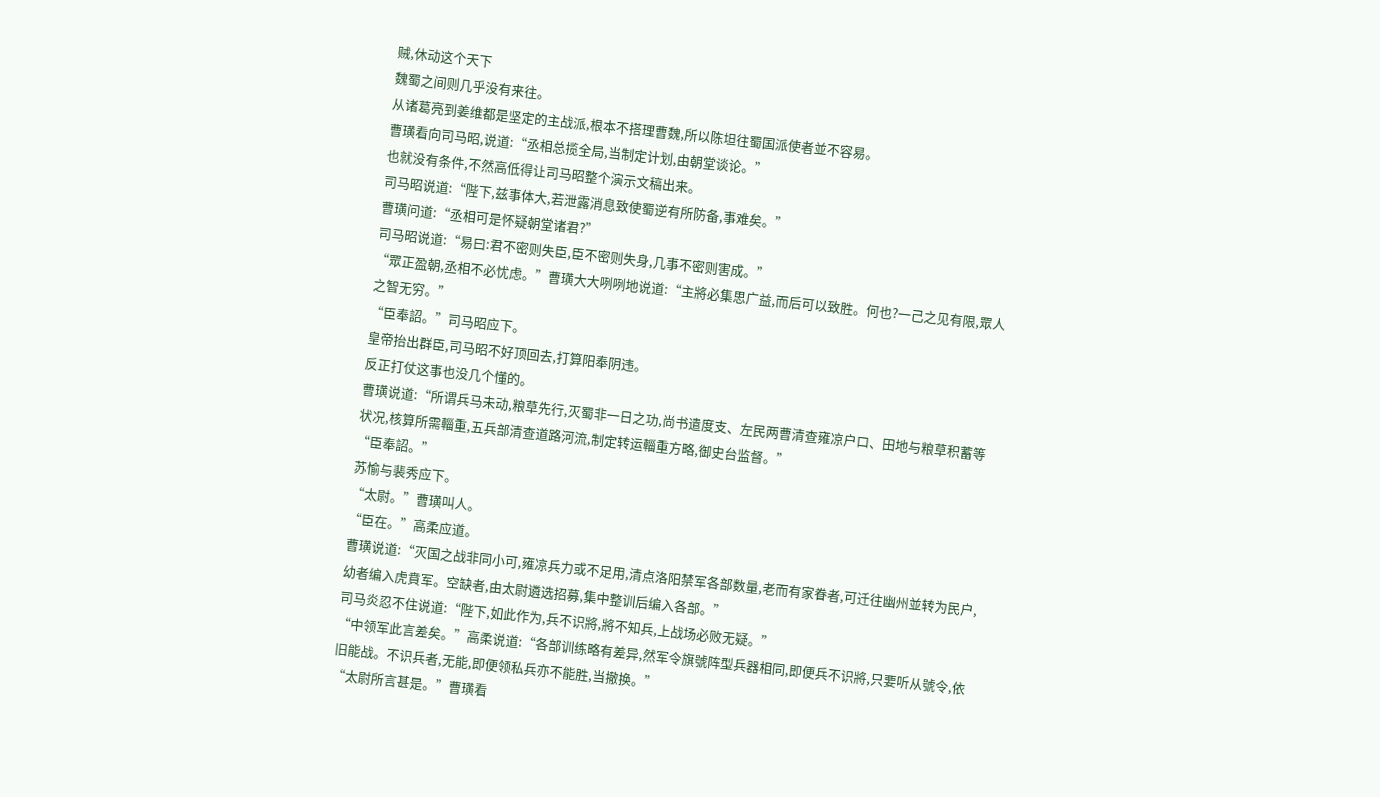贼,休动这个天下
魏蜀之间则几乎没有来往。
从诸葛亮到姜维都是坚定的主战派,根本不搭理曹魏,所以陈坦往蜀国派使者並不容易。
曹璜看向司马昭,说道:“丞相总揽全局,当制定计划,由朝堂谈论。”
也就没有条件,不然高低得让司马昭整个演示文稿出来。
司马昭说道:“陛下,兹事体大,若泄露消息致使蜀逆有所防备,事难矣。”
曹璜问道:“丞相可是怀疑朝堂诸君?”
司马昭说道:“易曰:君不密则失臣,臣不密则失身,几事不密则害成。”
“眾正盈朝,丞相不必忧虑。”曹璜大大咧咧地说道:“主將必集思广益,而后可以致胜。何也?一己之见有限,眾人之智无穷。”
“臣奉詔。”司马昭应下。
皇帝抬出群臣,司马昭不好顶回去,打算阳奉阴违。
反正打仗这事也没几个懂的。
曹璜说道:“所谓兵马未动,粮草先行,灭蜀非一日之功,尚书遣度支、左民两曹清查雍凉户口、田地与粮草积蓄等状况,核算所需輜重,五兵部清查道路河流,制定转运輜重方略,御史台监督。”
“臣奉詔。”
苏愉与裴秀应下。
“太尉。”曹璜叫人。
“臣在。”高柔应道。
曹璜说道:“灭国之战非同小可,雍凉兵力或不足用,清点洛阳禁军各部数量,老而有家眷者,可迁往幽州並转为民户,幼者编入虎賁军。空缺者,由太尉遴选招募,集中整训后编入各部。”
司马炎忍不住说道:“陛下,如此作为,兵不识將,將不知兵,上战场必败无疑。”
“中领军此言差矣。”高柔说道:“各部训练略有差异,然军令旗號阵型兵器相同,即便兵不识將,只要听从號令,依旧能战。不识兵者,无能,即便领私兵亦不能胜,当撤换。”
“太尉所言甚是。”曹璜看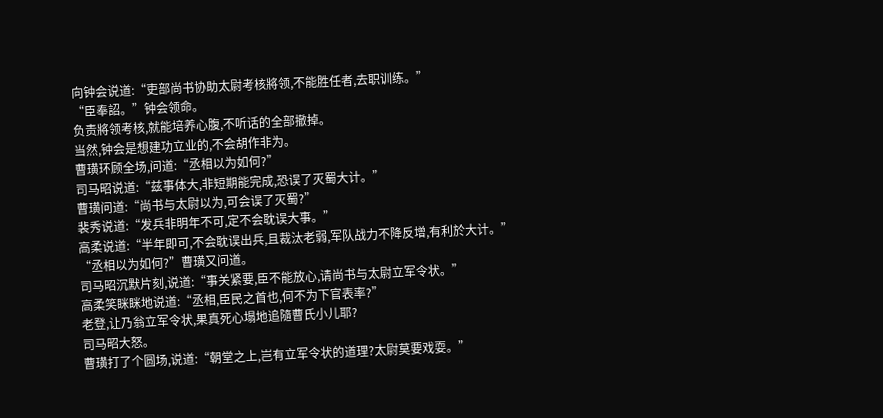向钟会说道:“吏部尚书协助太尉考核將领,不能胜任者,去职训练。”
“臣奉詔。”钟会领命。
负责將领考核,就能培养心腹,不听话的全部撤掉。
当然,钟会是想建功立业的,不会胡作非为。
曹璜环顾全场,问道:“丞相以为如何?”
司马昭说道:“兹事体大,非短期能完成,恐误了灭蜀大计。”
曹璜问道:“尚书与太尉以为,可会误了灭蜀?”
裴秀说道:“发兵非明年不可,定不会耽误大事。”
高柔说道:“半年即可,不会耽误出兵,且裁汰老弱,军队战力不降反增,有利於大计。”
“丞相以为如何?”曹璜又问道。
司马昭沉默片刻,说道:“事关紧要,臣不能放心,请尚书与太尉立军令状。”
高柔笑眯眯地说道:“丞相,臣民之首也,何不为下官表率?”
老登,让乃翁立军令状,果真死心塌地追隨曹氏小儿耶?
司马昭大怒。
曹璜打了个圆场,说道:“朝堂之上,岂有立军令状的道理?太尉莫要戏耍。”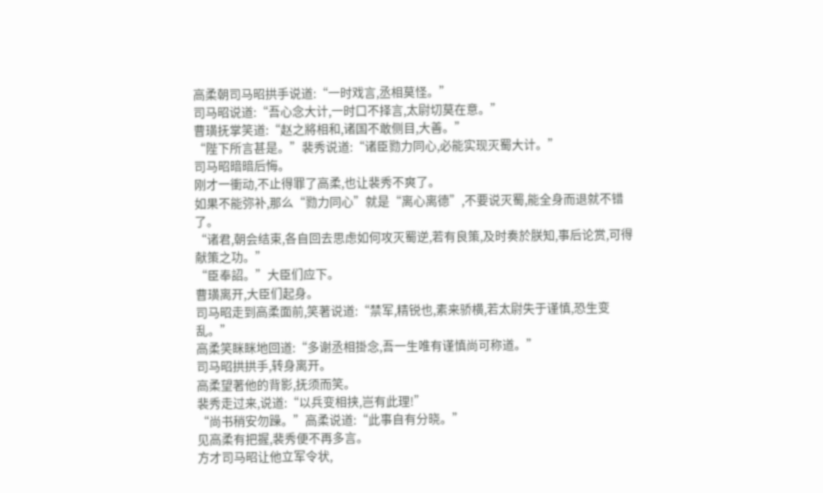高柔朝司马昭拱手说道:“一时戏言,丞相莫怪。”
司马昭说道:“吾心念大计,一时口不择言,太尉切莫在意。”
曹璜抚掌笑道:“赵之將相和,诸国不敢侧目,大善。”
“陛下所言甚是。”裴秀说道:“诸臣勠力同心,必能实现灭蜀大计。”
司马昭暗暗后悔。
刚才一衝动,不止得罪了高柔,也让裴秀不爽了。
如果不能弥补,那么“勠力同心”就是“离心离德”,不要说灭蜀,能全身而退就不错了。
“诸君,朝会结束,各自回去思虑如何攻灭蜀逆,若有良策,及时奏於朕知,事后论赏,可得献策之功。”
“臣奉詔。”大臣们应下。
曹璜离开,大臣们起身。
司马昭走到高柔面前,笑著说道:“禁军,精锐也,素来骄横,若太尉失于谨慎,恐生变乱。”
高柔笑眯眯地回道:“多谢丞相掛念,吾一生唯有谨慎尚可称道。”
司马昭拱拱手,转身离开。
高柔望著他的背影,抚须而笑。
裴秀走过来,说道:“以兵变相挟,岂有此理!”
“尚书稍安勿躁。”高柔说道:“此事自有分晓。”
见高柔有把握,裴秀便不再多言。
方才司马昭让他立军令状,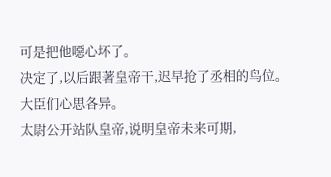可是把他噁心坏了。
决定了,以后跟著皇帝干,迟早抢了丞相的鸟位。
大臣们心思各异。
太尉公开站队皇帝,说明皇帝未来可期,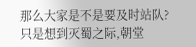那么大家是不是要及时站队?
只是想到灭蜀之际,朝堂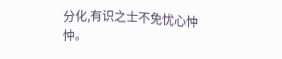分化,有识之士不免忧心忡忡。